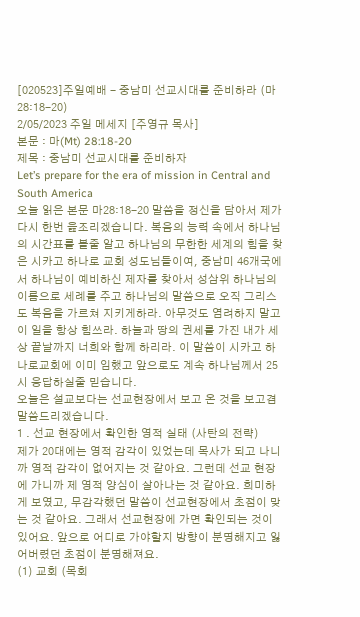[020523]주일예배 - 중남미 선교시대를 준비하라 (마 28:18-20)
2/05/2023 주일 메세지 [주영규 목사]
본문 : 마(Mt) 28:18-20
제목 : 중남미 선교시대를 준비하자
Let’s prepare for the era of mission in Central and South America
오늘 읽은 본문 마28:18-20 말씀을 정신을 담아서 제가 다시 한번 읊조리겠습니다. 복음의 능력 속에서 하나님의 시간표를 볼줄 알고 하나님의 무한한 세계의 힘을 찾은 시카고 하나로 교회 성도님들이여, 중남미 46개국에서 하나님이 예비하신 제자를 찾아서 성삼위 하나님의 이름으로 세례를 주고 하나님의 말씀으로 오직 그리스도 복음을 가르쳐 지키게하라. 아무것도 염려하지 말고 이 일을 항상 힘쓰라. 하늘과 땅의 권세를 가진 내가 세상 끝날까지 너희와 함께 하리라. 이 말씀이 시카고 하나로교회에 이미 임했고 앞으로도 계속 하나님께서 25시 응답하실줄 믿습니다.
오늘은 설교보다는 선교현장에서 보고 온 것을 보고겸 말씀드리겠습니다.
1 . 선교 현장에서 확인한 영적 실태 (사탄의 전략)
제가 20대에는 영적 감각이 있었는데 목사가 되고 나니까 영적 감각이 없어지는 것 같아요. 그런데 선교 현장에 가니까 제 영적 양심이 살아나는 것 같아요. 희미하게 보였고, 무감각했던 말씀이 선교현장에서 초점이 맞는 것 같아요. 그래서 선교현장에 가면 확인되는 것이 있어요. 앞으로 어디로 가야할지 방향이 분명해지고 잃어버렸던 초점이 분명해져요.
(1) 교회 (목회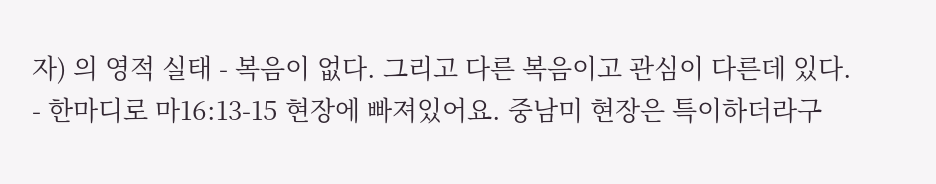자) 의 영적 실태 - 복음이 없다. 그리고 다른 복음이고 관심이 다른데 있다.
- 한마디로 마16:13-15 현장에 빠져있어요. 중남미 현장은 특이하더라구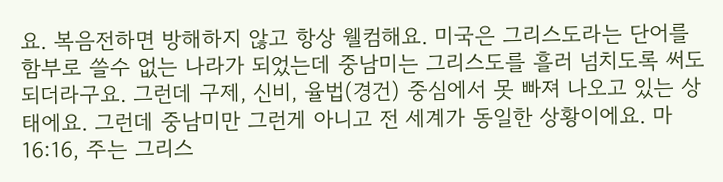요. 복음전하면 방해하지 않고 항상 웰컴해요. 미국은 그리스도라는 단어를 함부로 쓸수 없는 나라가 되었는데 중남미는 그리스도를 흘러 넘치도록 써도 되더라구요. 그런데 구제, 신비, 율법(경건) 중심에서 못 빠져 나오고 있는 상태에요. 그런데 중남미만 그런게 아니고 전 세계가 동일한 상황이에요. 마16:16, 주는 그리스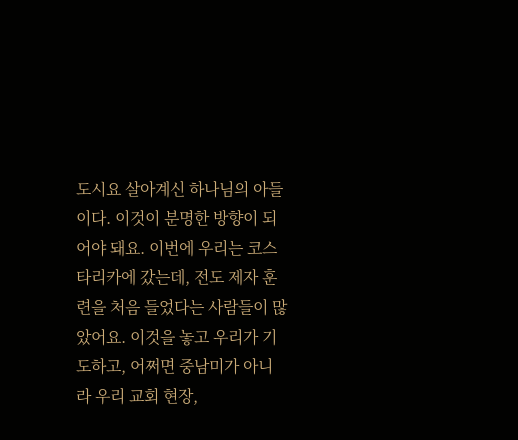도시요 살아계신 하나님의 아들이다. 이것이 분명한 방향이 되어야 돼요. 이번에 우리는 코스타리카에 갔는데, 전도 제자 훈련을 처음 들었다는 사람들이 많았어요. 이것을 놓고 우리가 기도하고, 어쩌면 중남미가 아니라 우리 교회 현장,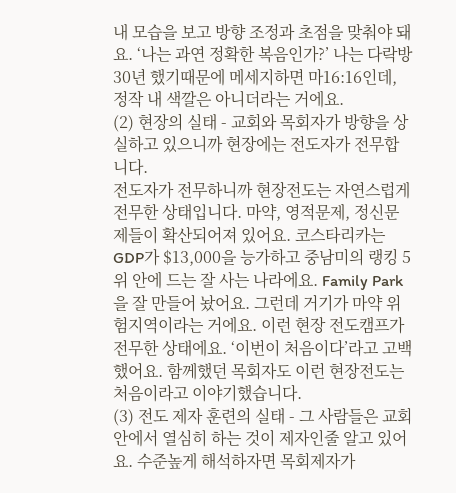내 모습을 보고 방향 조정과 초점을 맞춰야 돼요. ‘나는 과연 정확한 복음인가?’ 나는 다락방 30년 했기때문에 메세지하면 마16:16인데, 정작 내 색깔은 아니더라는 거에요.
(2) 현장의 실태 - 교회와 목회자가 방향을 상실하고 있으니까 현장에는 전도자가 전무합니다.
전도자가 전무하니까 현장전도는 자연스럽게 전무한 상태입니다. 마약, 영적문제, 정신문제들이 확산되어져 있어요. 코스타리카는 GDP가 $13,000을 능가하고 중남미의 랭킹 5위 안에 드는 잘 사는 나라에요. Family Park을 잘 만들어 놨어요. 그런데 거기가 마약 위험지역이라는 거에요. 이런 현장 전도캠프가 전무한 상태에요. ‘이번이 처음이다’라고 고백했어요. 함께했던 목회자도 이런 현장전도는 처음이라고 이야기했습니다.
(3) 전도 제자 훈련의 실태 - 그 사람들은 교회 안에서 열심히 하는 것이 제자인줄 알고 있어요. 수준높게 해석하자면 목회제자가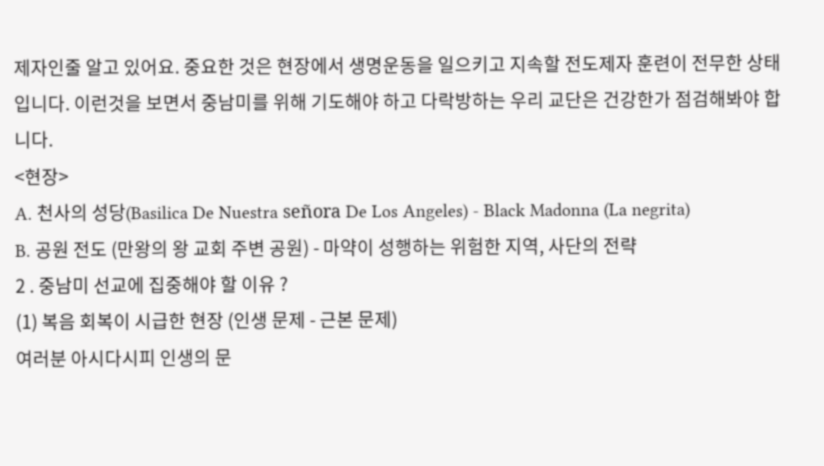제자인줄 알고 있어요. 중요한 것은 현장에서 생명운동을 일으키고 지속할 전도제자 훈련이 전무한 상태입니다. 이런것을 보면서 중남미를 위해 기도해야 하고 다락방하는 우리 교단은 건강한가 점검해봐야 합니다.
<현장>
A. 천사의 성당(Basilica De Nuestra señora De Los Angeles) - Black Madonna (La negrita)
B. 공원 전도 (만왕의 왕 교회 주변 공원) - 마약이 성행하는 위험한 지역, 사단의 전략
2 . 중남미 선교에 집중해야 할 이유 ?
(1) 복음 회복이 시급한 현장 (인생 문제 - 근본 문제)
여러분 아시다시피 인생의 문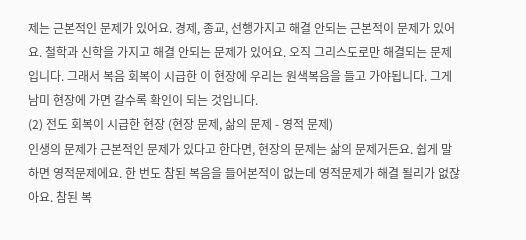제는 근본적인 문제가 있어요. 경제, 종교, 선행가지고 해결 안되는 근본적이 문제가 있어요. 철학과 신학을 가지고 해결 안되는 문제가 있어요. 오직 그리스도로만 해결되는 문제입니다. 그래서 복음 회복이 시급한 이 현장에 우리는 원색복음을 들고 가야됩니다. 그게 남미 현장에 가면 갈수록 확인이 되는 것입니다.
(2) 전도 회복이 시급한 현장 (현장 문제, 삶의 문제 - 영적 문제)
인생의 문제가 근본적인 문제가 있다고 한다면, 현장의 문제는 삶의 문제거든요. 쉽게 말하면 영적문제에요. 한 번도 참된 복음을 들어본적이 없는데 영적문제가 해결 될리가 없잖아요. 참된 복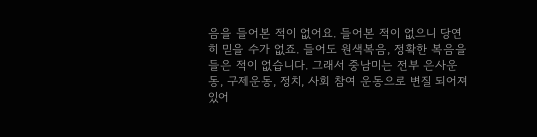음을 들어본 적이 없어요. 들어본 적이 없으니 당연히 믿을 수가 없죠. 들어도 원색복음, 정확한 복음을 들은 적이 없습니다. 그래서 중남미는 전부 은사운동, 구제운동, 정치, 사회 참여 운동으로 변질 되어져 있어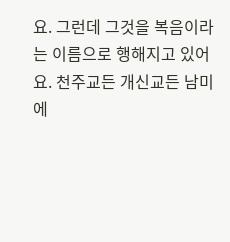요. 그런데 그것을 복음이라는 이름으로 행해지고 있어요. 천주교든 개신교든 남미에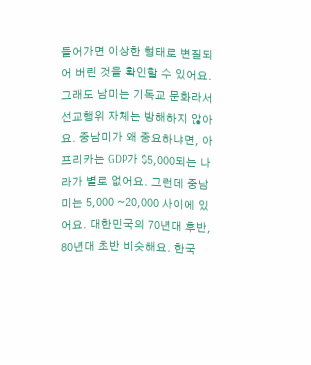들어가면 이상한 형태로 변질되어 버린 것을 확인할 수 있어요. 그래도 남미는 기독교 문화라서 선교행위 자체는 방해하지 않아요. 중남미가 왜 중요하냐면, 아프리카는 GDP가 $5,000되는 나라가 별로 없어요. 그런데 중남미는 5,000 ~20,000 사이에 있어요. 대한민국의 70년대 후반, 80년대 초반 비슷해요. 한국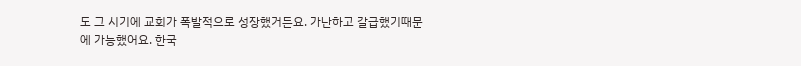도 그 시기에 교회가 폭발적으로 성장했거든요. 가난하고 갈급했기때문에 가능했어요. 한국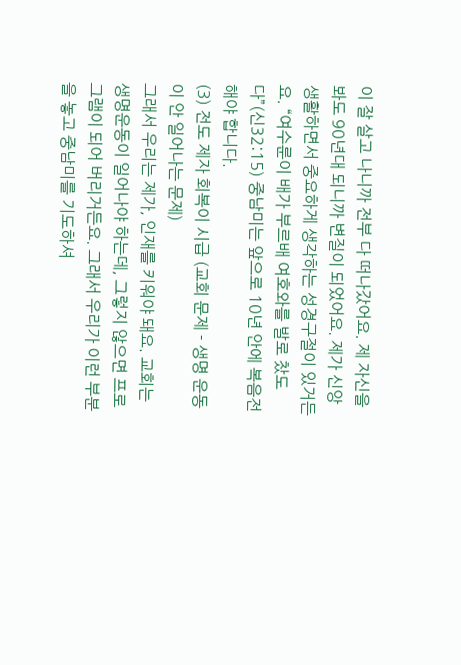이 잘 살고 나니까 전부 다 떠나갔어요. 제 자신을 봐도 90년대 되니까 변질이 되었어요. 제가 신앙생활하면서 중요하게 생각하는 성경구절이 있거든요. “여수룬이 배가 부르배 여호와를 발로 찼도다”(신32:15) 중남미는 앞으로 10년 안에 복음전해야 합니다.
(3) 전도 제자 회복이 시급 (교회 문제 - 생명 운동이 안 일어나는 문제)
그래서 우리는 제가, 인재를 키워야 돼요. 교회는 생명운동이 일어나야 하는데, 그렇지 않으면 프로그램이 되어 버리거든요. 그래서 우리가 이런 부분을 놓고 중남미를 기도하셔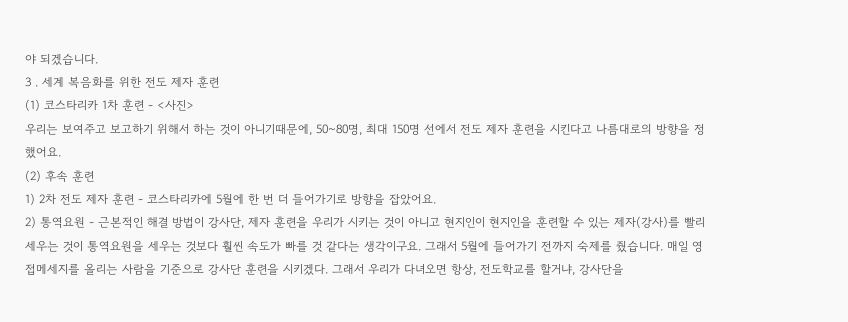야 되겠습니다.
3 . 세계 복음화를 위한 전도 제자 훈련
(1) 코스타리카 1차 훈련 - <사진>
우리는 보여주고 보고하기 위해서 하는 것이 아니기때문에, 50~80명, 최대 150명 선에서 전도 제자 훈련을 시킨다고 나름대로의 방향을 정했어요.
(2) 후속 훈련
1) 2차 전도 제자 훈련 - 코스타리카에 5월에 한 번 더 들어가기로 방향을 잡았어요.
2) 통역요원 - 근본적인 해결 방법이 강사단, 제자 훈련을 우리가 시키는 것이 아니고 현지인이 현지인을 훈련할 수 있는 제자(강사)를 빨리 세우는 것이 통역요원을 세우는 것보다 훨씬 속도가 빠를 것 같다는 생각이구요. 그래서 5월에 들어가기 전까지 숙제를 줬습니다. 매일 영접메세지를 올리는 사람을 기준으로 강사단 훈련을 시키겠다. 그래서 우리가 다녀오면 항상, 전도학교를 할거냐, 강사단을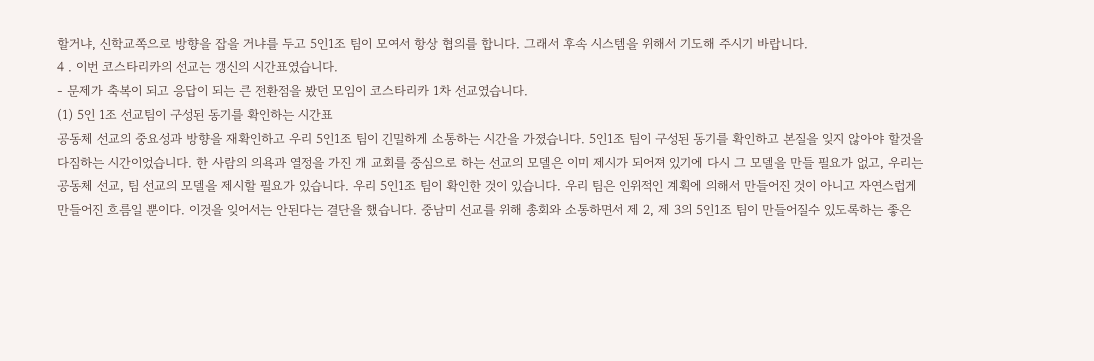할거냐, 신학교쪽으로 방향을 잡을 거냐를 두고 5인1조 팀이 모여서 항상 협의를 합니다. 그래서 후속 시스템을 위해서 기도해 주시기 바랍니다.
4 . 이번 코스타리카의 선교는 갱신의 시간표였습니다.
- 문제가 축복이 되고 응답이 되는 큰 전환점을 봤던 모임이 코스타리카 1차 선교였습니다.
(1) 5인 1조 선교팀이 구성된 동기를 확인하는 시간표
공동체 선교의 중요성과 방향을 재확인하고 우리 5인1조 팀이 긴밀하게 소통하는 시간을 가졌습니다. 5인1조 팀이 구성된 동기를 확인하고 본질을 잊지 않아야 할것을 다짐하는 시간이었습니다. 한 사람의 의욕과 열정을 가진 개 교회를 중심으로 하는 선교의 모델은 이미 제시가 되어져 있기에 다시 그 모델을 만들 필요가 없고, 우리는 공동체 선교, 팀 선교의 모델을 제시할 필요가 있습니다. 우리 5인1조 팀이 확인한 것이 있습니다. 우리 팀은 인위적인 계획에 의해서 만들어진 것이 아니고 자연스럽게 만들어진 흐름일 뿐이다. 이것을 잊어서는 안된다는 결단을 했습니다. 중남미 선교를 위해 총회와 소통하면서 제 2, 제 3의 5인1조 팀이 만들어질수 있도록하는 좋은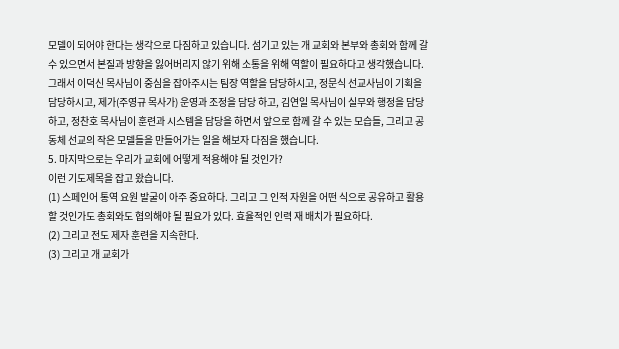모델이 되어야 한다는 생각으로 다짐하고 있습니다. 섬기고 있는 개 교회와 본부와 총회와 함께 갈 수 있으면서 본질과 방향을 잃어버리지 않기 위해 소통을 위해 역할이 필요하다고 생각했습니다. 그래서 이덕신 목사님이 중심을 잡아주시는 팀장 역할을 담당하시고, 정문식 선교사님이 기획을 담당하시고, 제가(주영규 목사가) 운영과 조정을 담당 하고, 김연일 목사님이 실무와 행정을 담당하고, 정찬호 목사님이 훈련과 시스템을 담당을 하면서 앞으로 함께 갈 수 있는 모습들, 그리고 공동체 선교의 작은 모델들을 만들어가는 일을 해보자 다짐을 했습니다.
5. 마지막으로는 우리가 교회에 어떻게 적용해야 될 것인가?
이런 기도제목을 잡고 왔습니다.
(1) 스페인어 통역 요원 발굴이 아주 중요하다. 그리고 그 인적 자원을 어떤 식으로 공유하고 활용할 것인가도 총회와도 협의해야 될 필요가 있다. 효율적인 인력 재 배치가 필요하다.
(2) 그리고 전도 제자 훈련을 지속한다.
(3) 그리고 개 교회가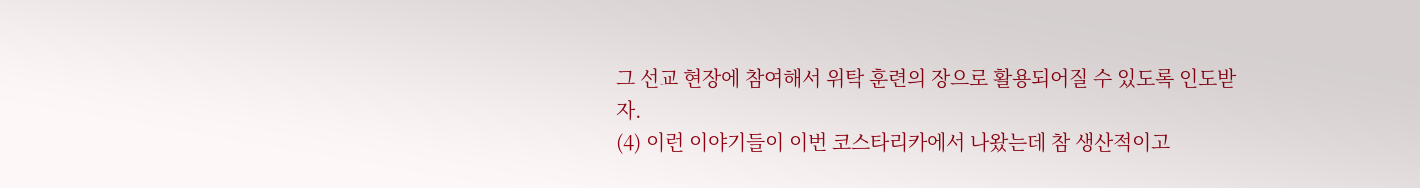그 선교 현장에 참여해서 위탁 훈련의 장으로 활용되어질 수 있도록 인도받자.
(4) 이런 이야기들이 이번 코스타리카에서 나왔는데 참 생산적이고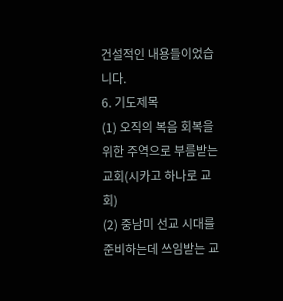건설적인 내용들이었습니다.
6. 기도제목
(1) 오직의 복음 회복을 위한 주역으로 부름받는 교회(시카고 하나로 교회)
(2) 중남미 선교 시대를 준비하는데 쓰임받는 교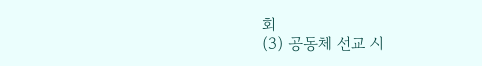회
(3) 공동체 선교 시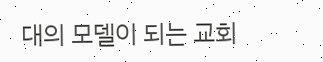대의 모델이 되는 교회